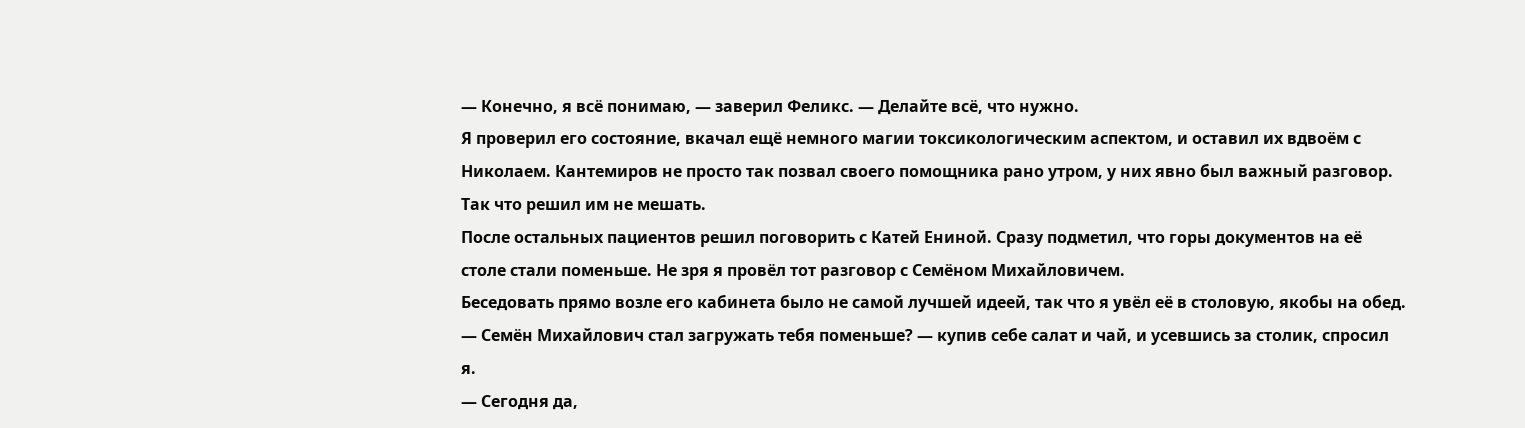— Конечно, я всё понимаю, — заверил Феликс. — Делайте всё, что нужно.
Я проверил его состояние, вкачал ещё немного магии токсикологическим аспектом, и оставил их вдвоём с Николаем. Кантемиров не просто так позвал своего помощника рано утром, у них явно был важный разговор. Так что решил им не мешать.
После остальных пациентов решил поговорить с Катей Ениной. Сразу подметил, что горы документов на её столе стали поменьше. Не зря я провёл тот разговор с Семёном Михайловичем.
Беседовать прямо возле его кабинета было не самой лучшей идеей, так что я увёл её в столовую, якобы на обед.
— Семён Михайлович стал загружать тебя поменьше? — купив себе салат и чай, и усевшись за столик, спросил я.
— Сегодня да,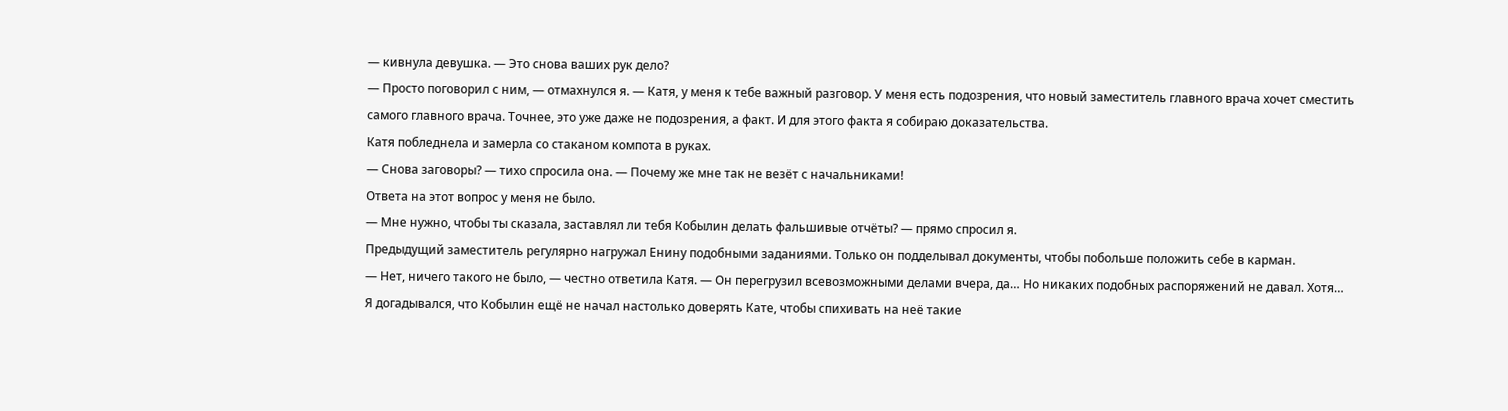— кивнула девушка. — Это снова ваших рук дело?
— Просто поговорил с ним, — отмахнулся я. — Катя, у меня к тебе важный разговор. У меня есть подозрения, что новый заместитель главного врача хочет сместить самого главного врача. Точнее, это уже даже не подозрения, а факт. И для этого факта я собираю доказательства.
Катя побледнела и замерла со стаканом компота в руках.
— Снова заговоры? — тихо спросила она. — Почему же мне так не везёт с начальниками!
Ответа на этот вопрос у меня не было.
— Мне нужно, чтобы ты сказала, заставлял ли тебя Кобылин делать фальшивые отчёты? — прямо спросил я.
Предыдущий заместитель регулярно нагружал Енину подобными заданиями. Только он подделывал документы, чтобы побольше положить себе в карман.
— Нет, ничего такого не было, — честно ответила Катя. — Он перегрузил всевозможными делами вчера, да… Но никаких подобных распоряжений не давал. Хотя…
Я догадывался, что Кобылин ещё не начал настолько доверять Кате, чтобы спихивать на неё такие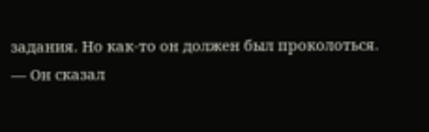задания. Но как-то он должен был проколоться.
— Он сказал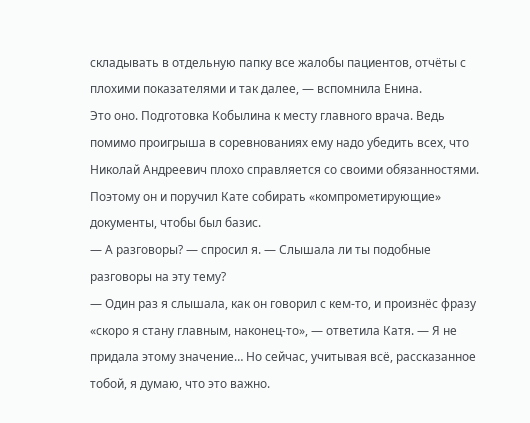складывать в отдельную папку все жалобы пациентов, отчёты с плохими показателями и так далее, — вспомнила Енина.
Это оно. Подготовка Кобылина к месту главного врача. Ведь помимо проигрыша в соревнованиях ему надо убедить всех, что Николай Андреевич плохо справляется со своими обязанностями. Поэтому он и поручил Кате собирать «компрометирующие» документы, чтобы был базис.
— А разговоры? — спросил я. — Слышала ли ты подобные разговоры на эту тему?
— Один раз я слышала, как он говорил с кем-то, и произнёс фразу «скоро я стану главным, наконец-то», — ответила Катя. — Я не придала этому значение… Но сейчас, учитывая всё, рассказанное тобой, я думаю, что это важно.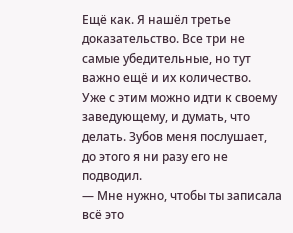Ещё как. Я нашёл третье доказательство. Все три не самые убедительные, но тут важно ещё и их количество.
Уже с этим можно идти к своему заведующему, и думать, что делать. Зубов меня послушает, до этого я ни разу его не подводил.
— Мне нужно, чтобы ты записала всё это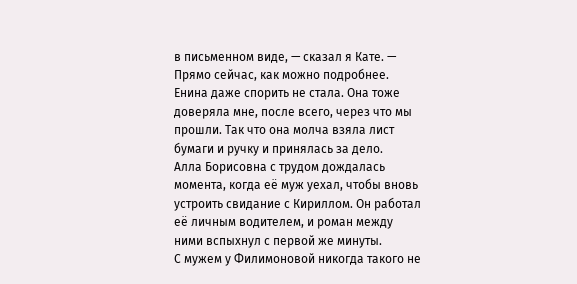в письменном виде, — сказал я Кате. — Прямо сейчас, как можно подробнее.
Енина даже спорить не стала. Она тоже доверяла мне, после всего, через что мы прошли. Так что она молча взяла лист бумаги и ручку и принялась за дело.
Алла Борисовна с трудом дождалась момента, когда её муж уехал, чтобы вновь устроить свидание с Кириллом. Он работал её личным водителем, и роман между ними вспыхнул с первой же минуты.
С мужем у Филимоновой никогда такого не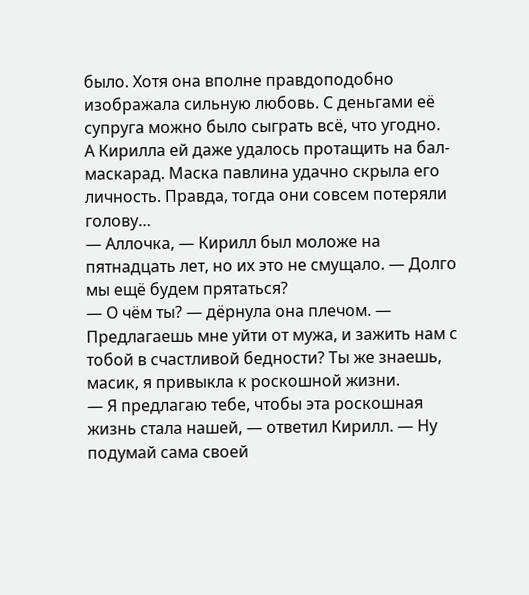было. Хотя она вполне правдоподобно изображала сильную любовь. С деньгами её супруга можно было сыграть всё, что угодно.
А Кирилла ей даже удалось протащить на бал-маскарад. Маска павлина удачно скрыла его личность. Правда, тогда они совсем потеряли голову…
— Аллочка, — Кирилл был моложе на пятнадцать лет, но их это не смущало. — Долго мы ещё будем прятаться?
— О чём ты? — дёрнула она плечом. — Предлагаешь мне уйти от мужа, и зажить нам с тобой в счастливой бедности? Ты же знаешь, масик, я привыкла к роскошной жизни.
— Я предлагаю тебе, чтобы эта роскошная жизнь стала нашей, — ответил Кирилл. — Ну подумай сама своей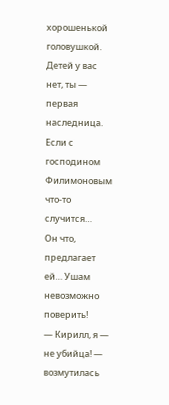хорошенькой головушкой. Детей у вас нет, ты — первая наследница. Если с господином Филимоновым что-то случится…
Он что, предлагает ей… Ушам невозможно поверить!
— Кирилл, я — не убийца! — возмутилась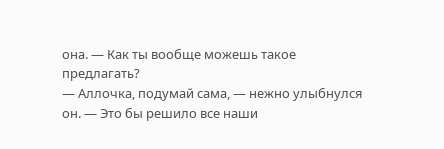она. — Как ты вообще можешь такое предлагать?
— Аллочка, подумай сама, — нежно улыбнулся он. — Это бы решило все наши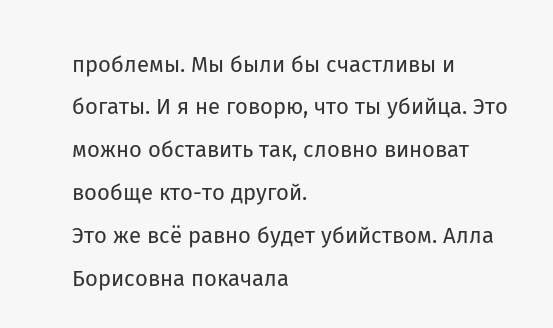проблемы. Мы были бы счастливы и богаты. И я не говорю, что ты убийца. Это можно обставить так, словно виноват вообще кто-то другой.
Это же всё равно будет убийством. Алла Борисовна покачала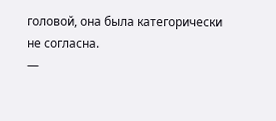головой, она была категорически не согласна.
—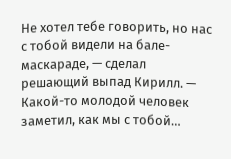Не хотел тебе говорить, но нас с тобой видели на бале-маскараде, — сделал решающий выпад Кирилл. — Какой-то молодой человек заметил, как мы с тобой…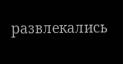развлекались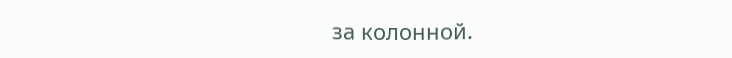за колонной.